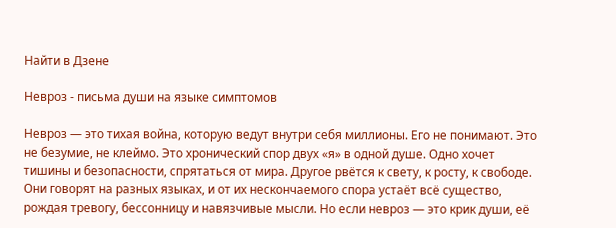Найти в Дзене

Невроз - письма души на языке симптомов

Невроз — это тихая война, которую ведут внутри себя миллионы. Его не понимают. Это не безумие, не клеймо. Это хронический спор двух «я» в одной душе. Одно хочет тишины и безопасности, спрятаться от мира. Другое рвётся к свету, к росту, к свободе. Они говорят на разных языках, и от их нескончаемого спора устаёт всё существо, рождая тревогу, бессонницу и навязчивые мысли. Но если невроз — это крик души, её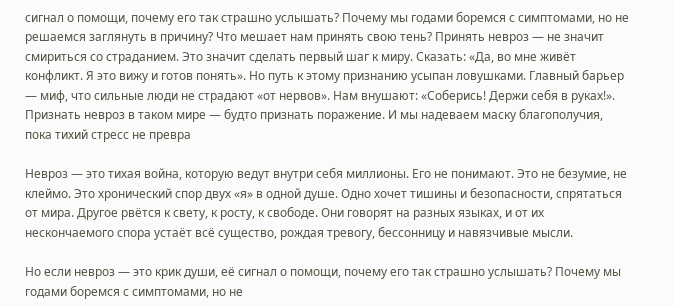сигнал о помощи, почему его так страшно услышать? Почему мы годами боремся с симптомами, но не решаемся заглянуть в причину? Что мешает нам принять свою тень? Принять невроз — не значит смириться со страданием. Это значит сделать первый шаг к миру. Сказать: «Да, во мне живёт конфликт. Я это вижу и готов понять». Но путь к этому признанию усыпан ловушками. Главный барьер — миф, что сильные люди не страдают «от нервов». Нам внушают: «Соберись! Держи себя в руках!». Признать невроз в таком мире — будто признать поражение. И мы надеваем маску благополучия, пока тихий стресс не превра

Невроз — это тихая война, которую ведут внутри себя миллионы. Его не понимают. Это не безумие, не клеймо. Это хронический спор двух «я» в одной душе. Одно хочет тишины и безопасности, спрятаться от мира. Другое рвётся к свету, к росту, к свободе. Они говорят на разных языках, и от их нескончаемого спора устаёт всё существо, рождая тревогу, бессонницу и навязчивые мысли.

Но если невроз — это крик души, её сигнал о помощи, почему его так страшно услышать? Почему мы годами боремся с симптомами, но не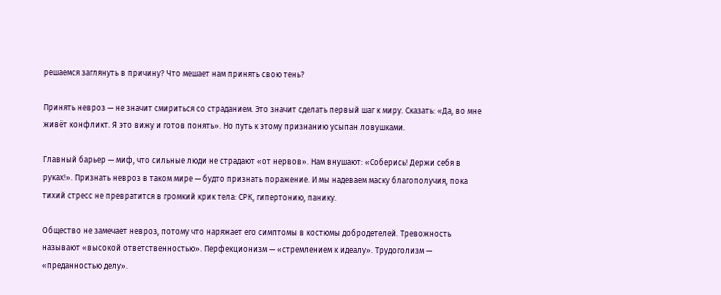решаемся заглянуть в причину? Что мешает нам принять свою тень?

Принять невроз — не значит смириться со страданием. Это значит сделать первый шаг к миру. Сказать: «Да, во мне живёт конфликт. Я это вижу и готов понять». Но путь к этому признанию усыпан ловушками.

Главный барьер — миф, что сильные люди не страдают «от нервов». Нам внушают: «Соберись! Держи себя в руках!». Признать невроз в таком мире — будто признать поражение. И мы надеваем маску благополучия, пока тихий стресс не превратится в громкий крик тела: СРК, гипертонию, панику.

Общество не замечает невроз, потому что наряжает его симптомы в костюмы добродетелей. Тревожность называют «высокой ответственностью». Перфекционизм — «стремлением к идеалу». Трудоголизм — «преданностью делу».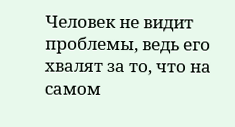Человек не видит проблемы, ведь его хвалят за то, что на самом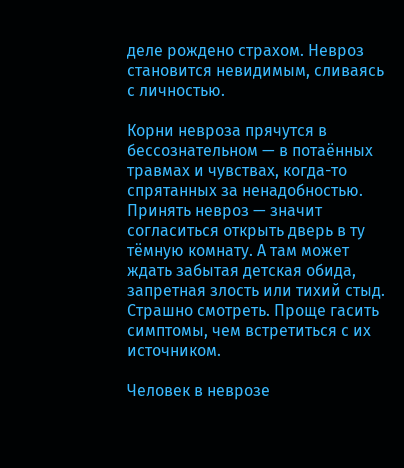деле рождено страхом. Невроз становится невидимым, сливаясь с личностью.

Корни невроза прячутся в бессознательном — в потаённых травмах и чувствах, когда-то спрятанных за ненадобностью. Принять невроз — значит согласиться открыть дверь в ту тёмную комнату. А там может ждать забытая детская обида, запретная злость или тихий стыд. Страшно смотреть. Проще гасить симптомы, чем встретиться с их источником.

Человек в неврозе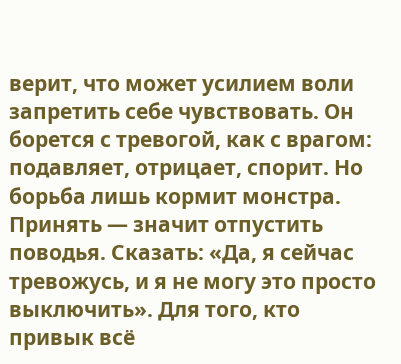верит, что может усилием воли запретить себе чувствовать. Он борется с тревогой, как с врагом: подавляет, отрицает, спорит. Но борьба лишь кормит монстра. Принять — значит отпустить поводья. Сказать: «Да, я сейчас тревожусь, и я не могу это просто выключить». Для того, кто привык всё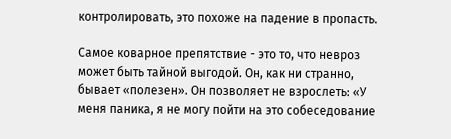контролировать, это похоже на падение в пропасть.

Самое коварное препятствие - это то, что невроз может быть тайной выгодой. Он, как ни странно, бывает «полезен». Он позволяет не взрослеть: «У меня паника, я не могу пойти на это собеседование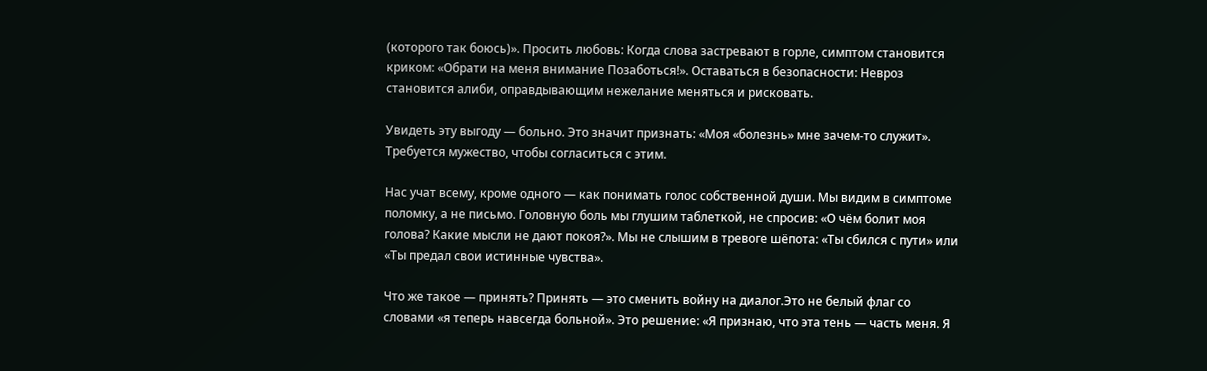(которого так боюсь)». Просить любовь: Когда слова застревают в горле, симптом становится криком: «Обрати на меня внимание Позаботься!». Оставаться в безопасности: Невроз становится алиби, оправдывающим нежелание меняться и рисковать.

Увидеть эту выгоду — больно. Это значит признать: «Моя «болезнь» мне зачем-то служит». Требуется мужество, чтобы согласиться с этим.

Нас учат всему, кроме одного — как понимать голос собственной души. Мы видим в симптоме поломку, а не письмо. Головную боль мы глушим таблеткой, не спросив: «О чём болит моя голова? Какие мысли не дают покоя?». Мы не слышим в тревоге шёпота: «Ты сбился с пути» или «Ты предал свои истинные чувства».

Что же такое — принять? Принять — это сменить войну на диалог.Это не белый флаг со словами «я теперь навсегда больной». Это решение: «Я признаю, что эта тень — часть меня. Я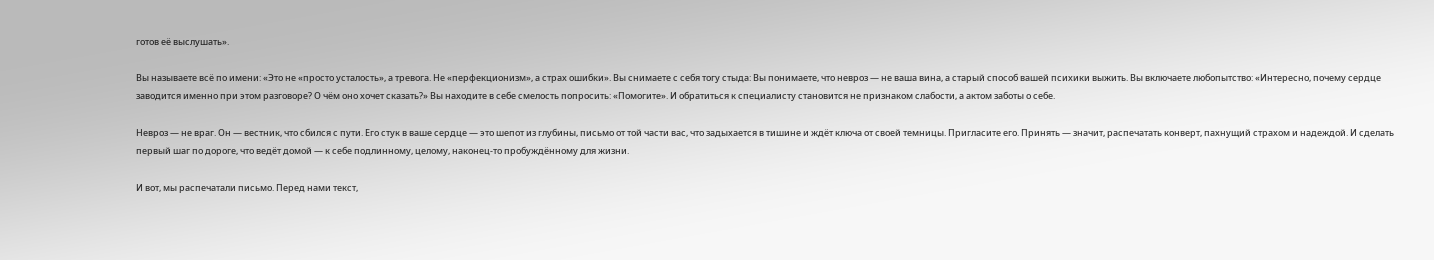готов её выслушать».

Вы называете всё по имени: «Это не «просто усталость», а тревога. Не «перфекционизм», а страх ошибки». Вы снимаете с себя тогу стыда: Вы понимаете, что невроз — не ваша вина, а старый способ вашей психики выжить. Вы включаете любопытство: «Интересно, почему сердце заводится именно при этом разговоре? О чём оно хочет сказать?» Вы находите в себе смелость попросить: «Помогите». И обратиться к специалисту становится не признаком слабости, а актом заботы о себе.

Невроз — не враг. Он — вестник, что сбился с пути. Его стук в ваше сердце — это шепот из глубины, письмо от той части вас, что задыхается в тишине и ждёт ключа от своей темницы. Пригласите его. Принять — значит, распечатать конверт, пахнущий страхом и надеждой. И сделать первый шаг по дороге, что ведёт домой — к себе подлинному, целому, наконец-то пробуждённому для жизни.

И вот, мы распечатали письмо. Перед нами текст,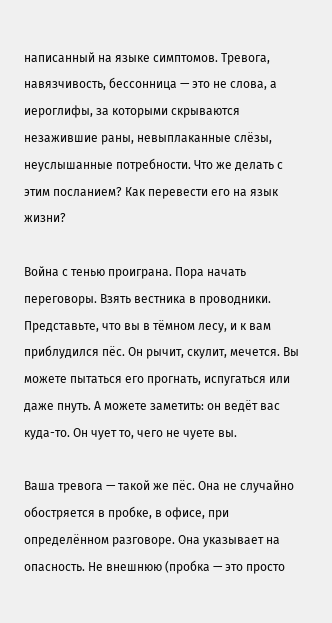написанный на языке симптомов. Тревога, навязчивость, бессонница — это не слова, а иероглифы, за которыми скрываются незажившие раны, невыплаканные слёзы, неуслышанные потребности. Что же делать с этим посланием? Как перевести его на язык жизни?

Война с тенью проиграна. Пора начать переговоры. Взять вестника в проводники. Представьте, что вы в тёмном лесу, и к вам приблудился пёс. Он рычит, скулит, мечется. Вы можете пытаться его прогнать, испугаться или даже пнуть. А можете заметить: он ведёт вас куда-то. Он чует то, чего не чуете вы.

Ваша тревога — такой же пёс. Она не случайно обостряется в пробке, в офисе, при определённом разговоре. Она указывает на опасность. Не внешнюю (пробка — это просто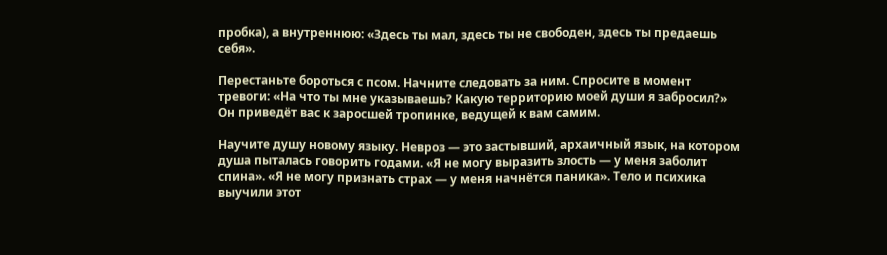пробка), а внутреннюю: «Здесь ты мал, здесь ты не свободен, здесь ты предаешь себя».

Перестаньте бороться с псом. Начните следовать за ним. Спросите в момент тревоги: «На что ты мне указываешь? Какую территорию моей души я забросил?» Он приведёт вас к заросшей тропинке, ведущей к вам самим.

Научите душу новому языку. Невроз — это застывший, архаичный язык, на котором душа пыталась говорить годами. «Я не могу выразить злость — у меня заболит спина». «Я не могу признать страх — у меня начнётся паника». Тело и психика выучили этот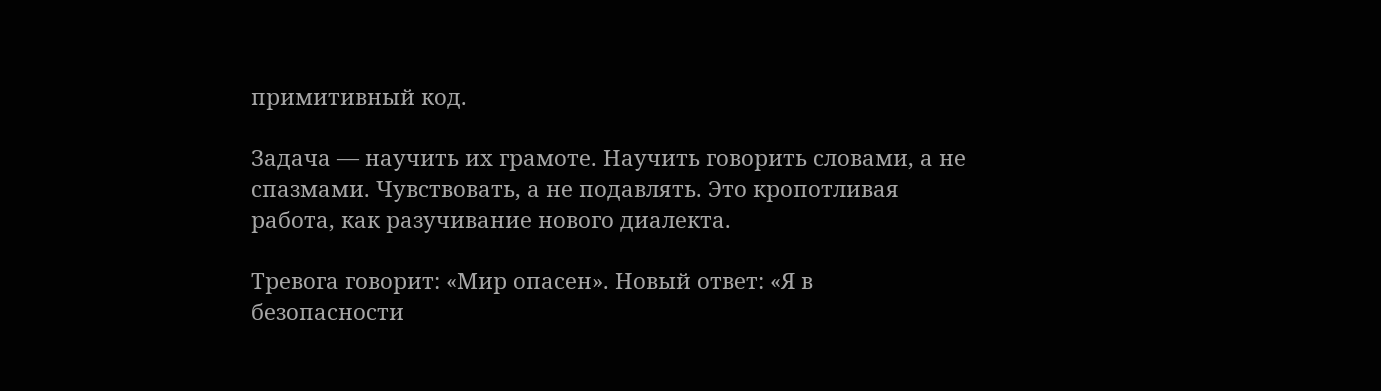примитивный код.

Задача — научить их грамоте. Научить говорить словами, а не спазмами. Чувствовать, а не подавлять. Это кропотливая работа, как разучивание нового диалекта.

Тревога говорит: «Мир опасен». Новый ответ: «Я в безопасности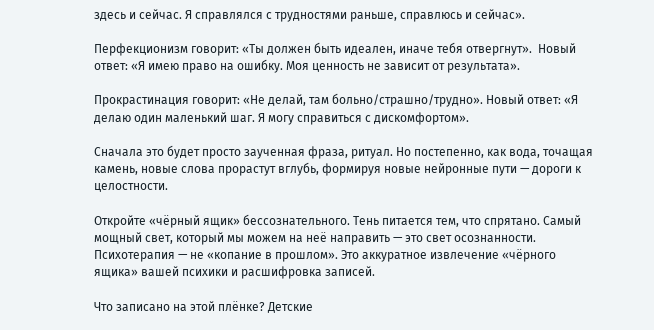здесь и сейчас. Я справлялся с трудностями раньше, справлюсь и сейчас».

Перфекционизм говорит: «Ты должен быть идеален, иначе тебя отвергнут».  Новый ответ: «Я имею право на ошибку. Моя ценность не зависит от результата».

Прокрастинация говорит: «Не делай, там больно/страшно/трудно». Новый ответ: «Я делаю один маленький шаг. Я могу справиться с дискомфортом».

Сначала это будет просто заученная фраза, ритуал. Но постепенно, как вода, точащая камень, новые слова прорастут вглубь, формируя новые нейронные пути — дороги к целостности.

Откройте «чёрный ящик» бессознательного. Тень питается тем, что спрятано. Самый мощный свет, который мы можем на неё направить — это свет осознанности. Психотерапия — не «копание в прошлом». Это аккуратное извлечение «чёрного ящика» вашей психики и расшифровка записей.

Что записано на этой плёнке? Детские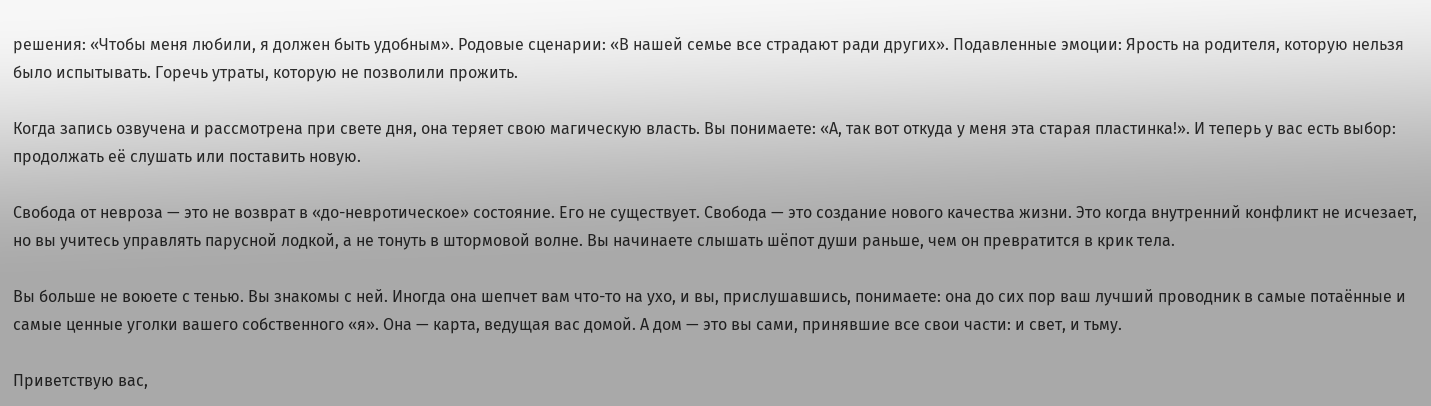решения: «Чтобы меня любили, я должен быть удобным». Родовые сценарии: «В нашей семье все страдают ради других». Подавленные эмоции: Ярость на родителя, которую нельзя было испытывать. Горечь утраты, которую не позволили прожить.

Когда запись озвучена и рассмотрена при свете дня, она теряет свою магическую власть. Вы понимаете: «А, так вот откуда у меня эта старая пластинка!». И теперь у вас есть выбор: продолжать её слушать или поставить новую.

Свобода от невроза — это не возврат в «до-невротическое» состояние. Его не существует. Свобода — это создание нового качества жизни. Это когда внутренний конфликт не исчезает, но вы учитесь управлять парусной лодкой, а не тонуть в штормовой волне. Вы начинаете слышать шёпот души раньше, чем он превратится в крик тела.

Вы больше не воюете с тенью. Вы знакомы с ней. Иногда она шепчет вам что-то на ухо, и вы, прислушавшись, понимаете: она до сих пор ваш лучший проводник в самые потаённые и самые ценные уголки вашего собственного «я». Она — карта, ведущая вас домой. А дом — это вы сами, принявшие все свои части: и свет, и тьму.

Приветствую вас,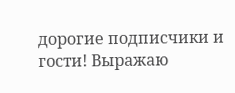дорогие подписчики и гости! Выражаю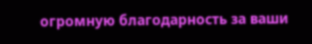огромную благодарность за ваши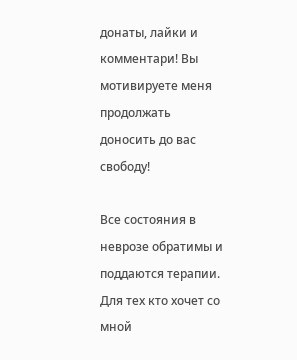донаты, лайки и комментари! Вы мотивируете меня продолжать доносить до вас свободу!

Все состояния в неврозе обратимы и поддаются терапии. Для тех кто хочет со мной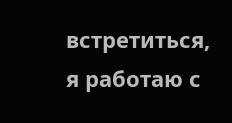встретиться, я работаю с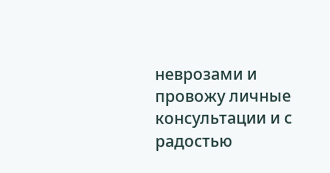неврозами и провожу личные консультации и с радостью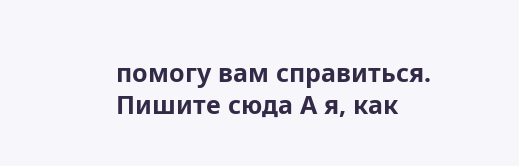помогу вам справиться. Пишите сюда А я, как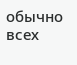обычно всех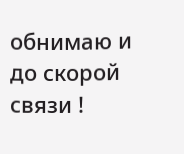обнимаю и до скорой связи !